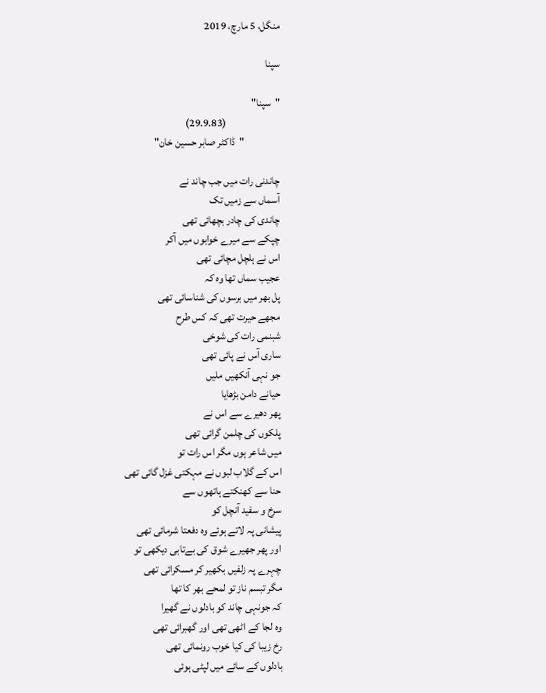منگل، 5 مارچ، 2019

سپنا

"سپنا"
                         (29.9.83)
                 "ڈاکٹر صابر حسین خان"

چاندنی رات میں جب چاند نے
آسماں سے زمیں تک
چاندی کی چادر بچھائی تھی
چپکے سے میرے خوابوں میں آکر
اس نے ہلچل مچائی تھی
عجیب سماں تھا وہ کہ
پل بھر میں برسوں کی شناسائی تھی
مجھے حیرت تھی کہ کس طرح
شبنمی رات کی شوخی
ساری آس نے پائی تھی
جو نہی آنکھیں ملیں
حیانے دامن بڑھایا
پھر دھیرے سے اس نے
پلکوں کی چلمن گرائی تھی
میں شاعر ہوں مگر اس رات تو
اس کے گلاب لبوں نے مہکتی غزل گائی تھی
حنا سے کھنکتے ہاتھوں سے
سرخ و سفید آنچل کو
پیشانی پہ لاتے ہوئے وہ دفعتا شرمائی تھی
اور پھر جھیرے شوق کی بےتابی دیکھی تو
چہرے پہ زلفیں بکھیر کر مسکرائی تھی
مگر تبسم ناز تو لمحے بھر کا تھا
کہ جونہی چاند کو بادلوں نے گھیرا
وہ لجا کے اٹھی تھی اور گھبرائی تھی
رخ زیبا کی کیا خوب رونمائی تھی
بادلوں کے سائے میں لپٹی ہوئی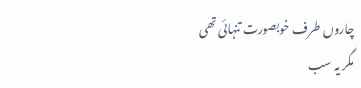چاروں طرف خوبصورت تنہائی تھی
مگر یہ سب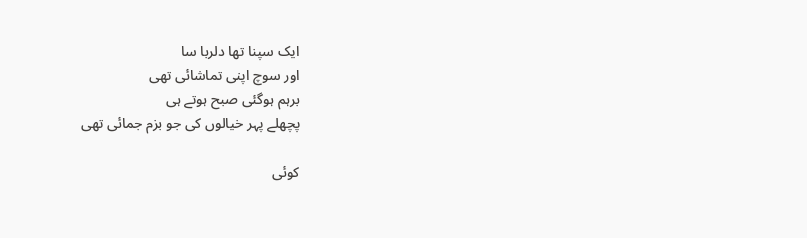ایک سپنا تھا دلربا سا
اور سوچ اپنی تماشائی تھی
برہم ہوگئی صبح ہوتے ہی
پچھلے پہر خیالوں کی جو بزم جمائی تھی

کوئی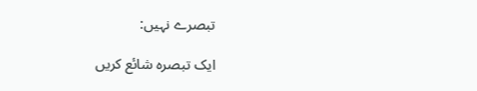تبصرے نہیں:

ایک تبصرہ شائع کریں